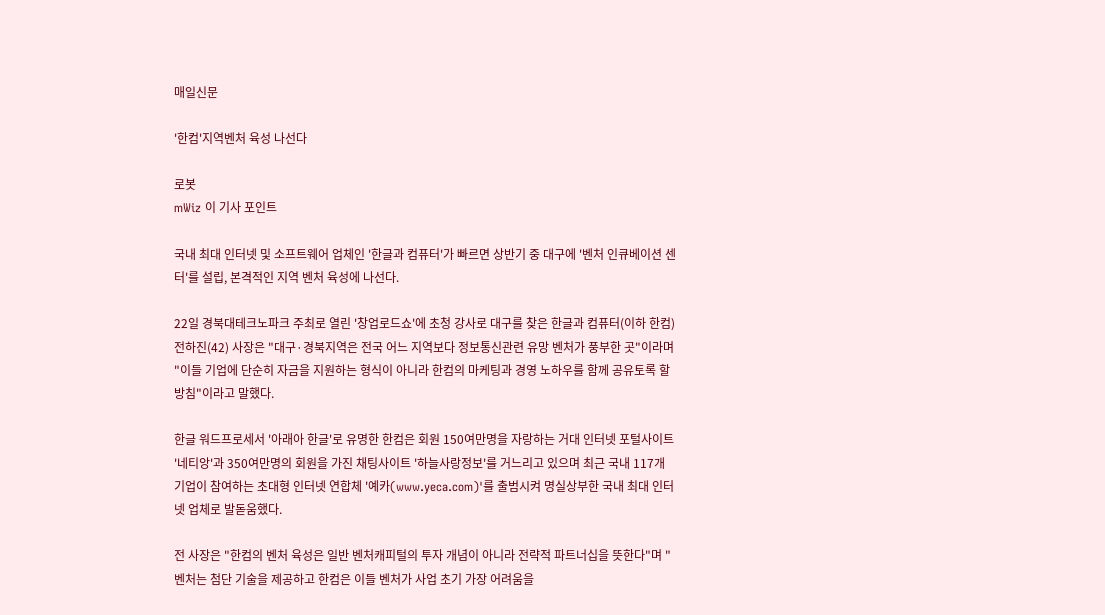매일신문

'한컴'지역벤처 육성 나선다

로봇
mWiz 이 기사 포인트

국내 최대 인터넷 및 소프트웨어 업체인 '한글과 컴퓨터'가 빠르면 상반기 중 대구에 '벤처 인큐베이션 센터'를 설립, 본격적인 지역 벤처 육성에 나선다.

22일 경북대테크노파크 주최로 열린 '창업로드쇼'에 초청 강사로 대구를 찾은 한글과 컴퓨터(이하 한컴) 전하진(42) 사장은 "대구·경북지역은 전국 어느 지역보다 정보통신관련 유망 벤처가 풍부한 곳"이라며 "이들 기업에 단순히 자금을 지원하는 형식이 아니라 한컴의 마케팅과 경영 노하우를 함께 공유토록 할 방침"이라고 말했다.

한글 워드프로세서 '아래아 한글'로 유명한 한컴은 회원 150여만명을 자랑하는 거대 인터넷 포털사이트 '네티앙'과 350여만명의 회원을 가진 채팅사이트 '하늘사랑정보'를 거느리고 있으며 최근 국내 117개 기업이 참여하는 초대형 인터넷 연합체 '예카(www.yeca.com)'를 출범시켜 명실상부한 국내 최대 인터넷 업체로 발돋움했다.

전 사장은 "한컴의 벤처 육성은 일반 벤처캐피털의 투자 개념이 아니라 전략적 파트너십을 뜻한다"며 "벤처는 첨단 기술을 제공하고 한컴은 이들 벤처가 사업 초기 가장 어려움을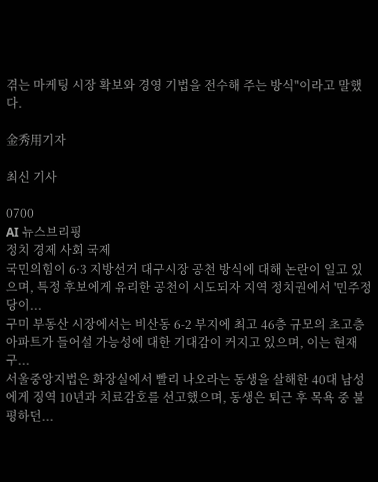겪는 마케팅 시장 확보와 경영 기법을 전수해 주는 방식"이라고 말했다.

金秀用기자

최신 기사

0700
AI 뉴스브리핑
정치 경제 사회 국제
국민의힘이 6·3 지방선거 대구시장 공천 방식에 대해 논란이 일고 있으며, 특정 후보에게 유리한 공천이 시도되자 지역 정치권에서 '민주정당이...
구미 부동산 시장에서는 비산동 6-2 부지에 최고 46층 규모의 초고층 아파트가 들어설 가능성에 대한 기대감이 커지고 있으며, 이는 현재 구...
서울중앙지법은 화장실에서 빨리 나오라는 동생을 살해한 40대 남성에게 징역 10년과 치료감호를 선고했으며, 동생은 퇴근 후 목욕 중 불평하던...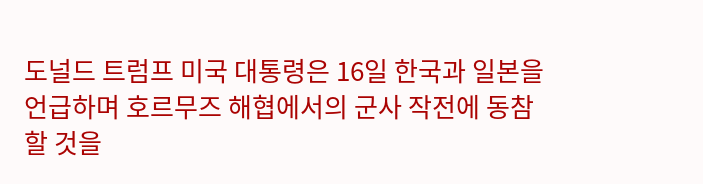도널드 트럼프 미국 대통령은 16일 한국과 일본을 언급하며 호르무즈 해협에서의 군사 작전에 동참할 것을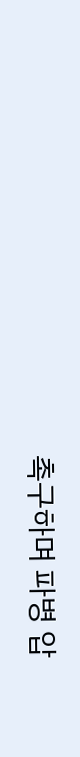촉구하며 파병 압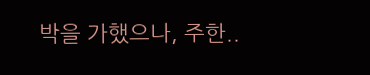박을 가했으나, 주한..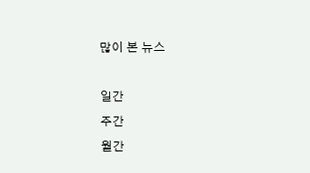많이 본 뉴스

일간
주간
월간